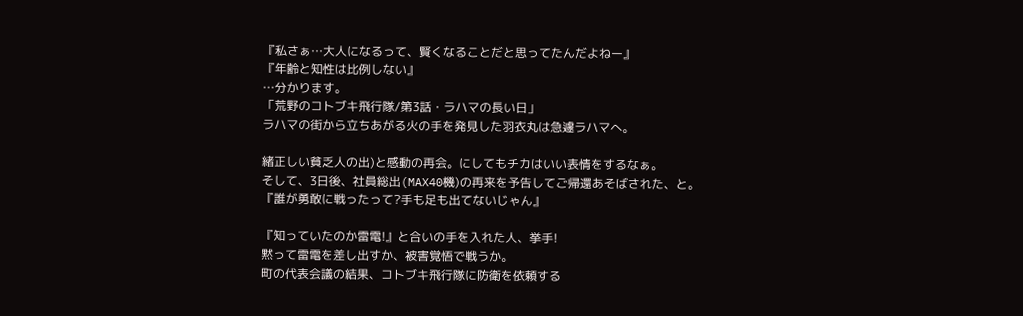『私さぁ…大人になるって、賢くなることだと思ってたんだよねー』
『年齢と知性は比例しない』
…分かります。
「荒野のコトブキ飛行隊/第3話・ラハマの長い日」
ラハマの街から立ちあがる火の手を発見した羽衣丸は急遽ラハマへ。

緒正しい貧乏人の出)と感動の再会。にしてもチカはいい表情をするなぁ。
そして、3日後、社員総出(MAX40機)の再来を予告してご帰還あそばされた、と。
『誰が勇敢に戦ったって?手も足も出てないじゃん』

『知っていたのか雷電!』と合いの手を入れた人、挙手!
黙って雷電を差し出すか、被害覚悟で戦うか。
町の代表会議の結果、コトブキ飛行隊に防衛を依頼する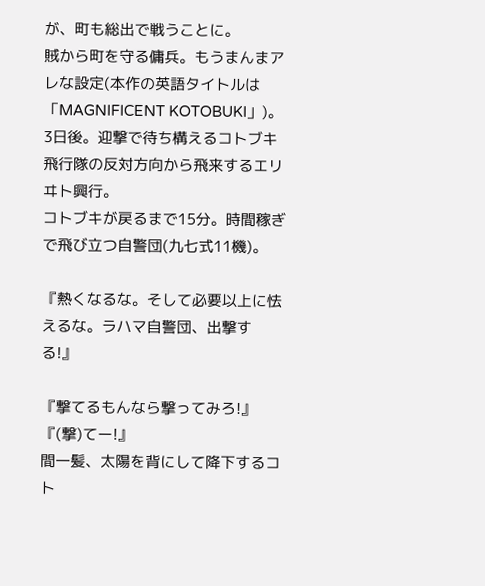が、町も総出で戦うことに。
賊から町を守る傭兵。もうまんまアレな設定(本作の英語タイトルは「MAGNIFICENT KOTOBUKI」)。
3日後。迎撃で待ち構えるコトブキ飛行隊の反対方向から飛来するエリヰト興行。
コトブキが戻るまで15分。時間稼ぎで飛び立つ自警団(九七式11機)。

『熱くなるな。そして必要以上に怯えるな。ラハマ自警団、出撃する!』

『撃てるもんなら撃ってみろ!』 『(撃)てー!』
間一髪、太陽を背にして降下するコト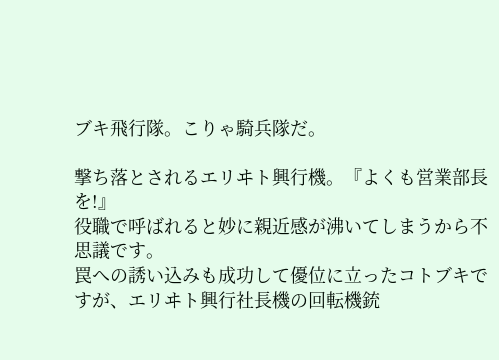ブキ飛行隊。こりゃ騎兵隊だ。

撃ち落とされるエリヰト興行機。『よくも営業部長を!』
役職で呼ばれると妙に親近感が沸いてしまうから不思議です。
罠への誘い込みも成功して優位に立ったコトブキですが、エリヰト興行社長機の回転機銃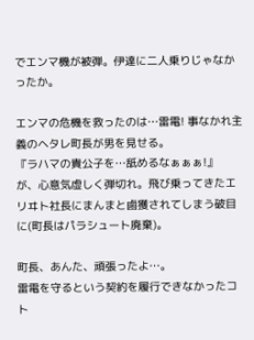でエンマ機が被弾。伊達に二人乗りじゃなかったか。

エンマの危機を救ったのは…雷電! 事なかれ主義のヘタレ町長が男を見せる。
『ラハマの貴公子を…舐めるなぁぁぁ!』
が、心意気虚しく弾切れ。飛び乗ってきたエリヰト社長にまんまと鹵獲されてしまう破目に(町長はパラシュート廃棄)。

町長、あんた、頑張ったよ…。
雷電を守るという契約を履行できなかったコト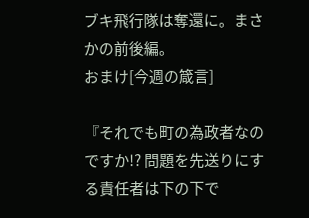ブキ飛行隊は奪還に。まさかの前後編。
おまけ[今週の箴言]

『それでも町の為政者なのですか!? 問題を先送りにする責任者は下の下で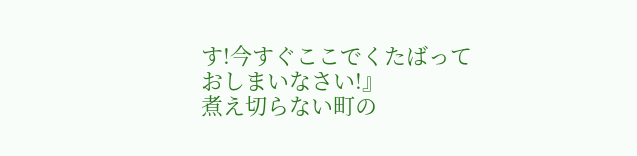す!今すぐここでくたばっておしまいなさい!』
煮え切らない町の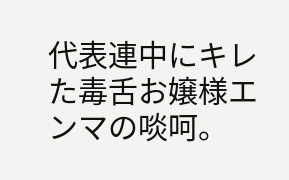代表連中にキレた毒舌お嬢様エンマの啖呵。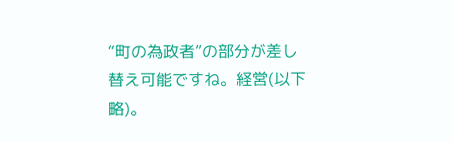“町の為政者”の部分が差し替え可能ですね。経営(以下略)。